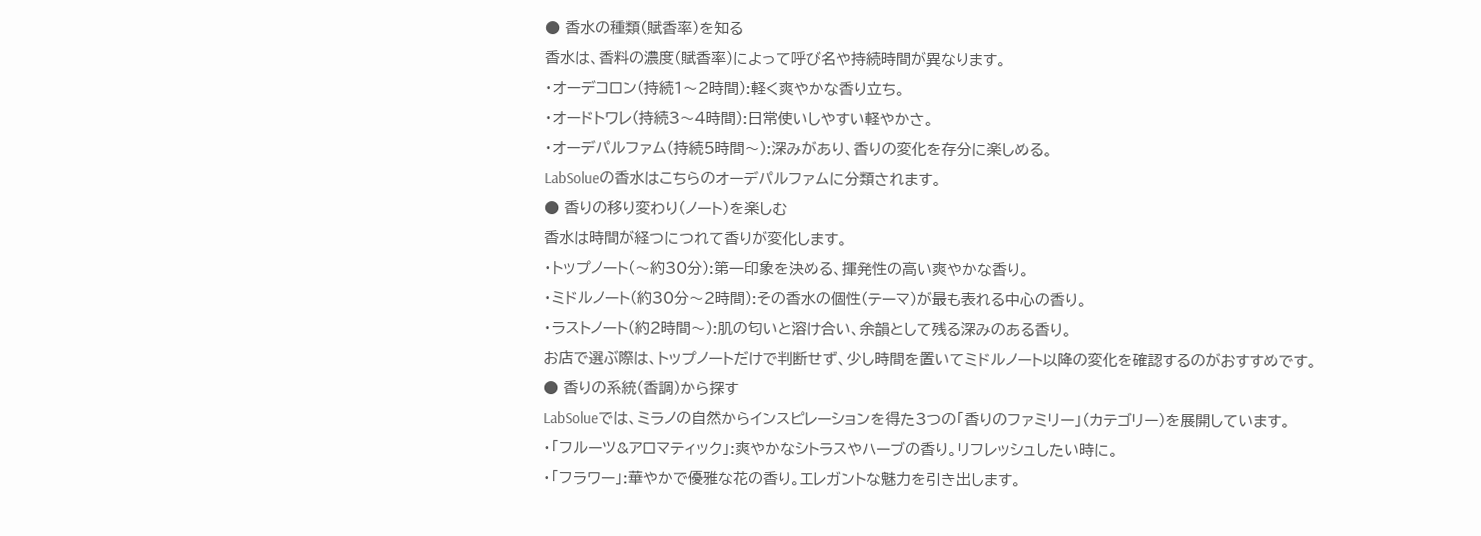● 香水の種類(賦香率)を知る
香水は、香料の濃度(賦香率)によって呼び名や持続時間が異なります。
・オーデコロン(持続1〜2時間):軽く爽やかな香り立ち。
・オードトワレ(持続3〜4時間):日常使いしやすい軽やかさ。
・オーデパルファム(持続5時間〜):深みがあり、香りの変化を存分に楽しめる。
LabSolueの香水はこちらのオーデパルファムに分類されます。
● 香りの移り変わり(ノート)を楽しむ
香水は時間が経つにつれて香りが変化します。
・トップノート(〜約30分):第一印象を決める、揮発性の高い爽やかな香り。
・ミドルノート(約30分〜2時間):その香水の個性(テーマ)が最も表れる中心の香り。
・ラストノート(約2時間〜):肌の匂いと溶け合い、余韻として残る深みのある香り。
お店で選ぶ際は、トップノートだけで判断せず、少し時間を置いてミドルノート以降の変化を確認するのがおすすめです。
● 香りの系統(香調)から探す
LabSolueでは、ミラノの自然からインスピレーションを得た3つの「香りのファミリー」(カテゴリー)を展開しています。
・「フルーツ&アロマティック」:爽やかなシトラスやハーブの香り。リフレッシュしたい時に。
・「フラワー」:華やかで優雅な花の香り。エレガントな魅力を引き出します。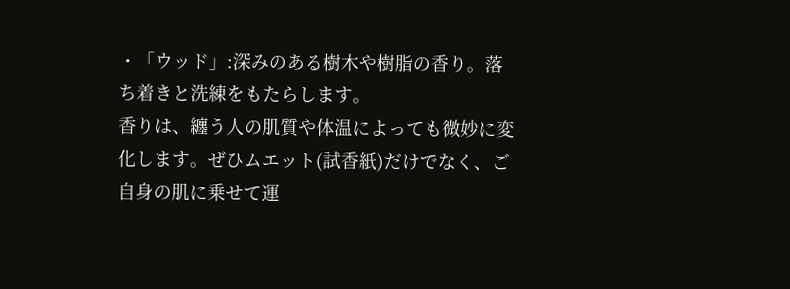・「ウッド」:深みのある樹木や樹脂の香り。落ち着きと洗練をもたらします。
香りは、纏う人の肌質や体温によっても微妙に変化します。ぜひムエット(試香紙)だけでなく、ご自身の肌に乗せて運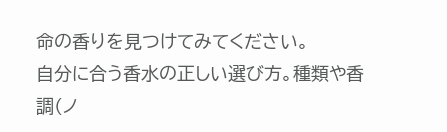命の香りを見つけてみてください。
自分に合う香水の正しい選び方。種類や香調(ノ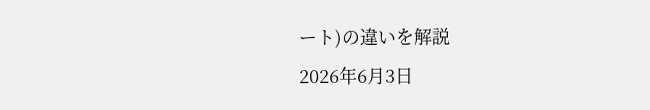ート)の違いを解説
2026年6月3日